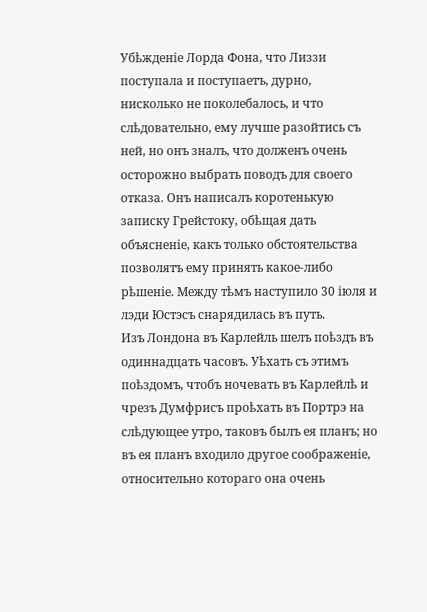Убѣжденіе Лорда Фона, что Лиззи поступала и поступаетъ, дурно, нисколько не поколебалось, и что слѣдовательно, ему лучше разойтись съ ней, но онъ зналъ, что долженъ очень осторожно выбрать поводъ для своего отказа. Онъ написалъ коротенькую записку Грейстоку, обѣщая дать объясненіе, какъ только обстоятельства позволятъ ему принять какое-либо рѣшеніе. Между тѣмъ наступило 30 іюля и лэди Юстэсъ снарядилась въ путь.
Изъ Лондона въ Карлейль шелъ поѣздъ въ одиннадцать часовъ. Уѣхать съ этимъ поѣздомъ, чтобъ ночевать въ Карлейлѣ и чрезъ Думфрисъ проѣхать въ Портрэ на слѣдующее утро, таковъ былъ ея планъ; но въ ея планъ входило другое соображеніе, относительно котораго она очень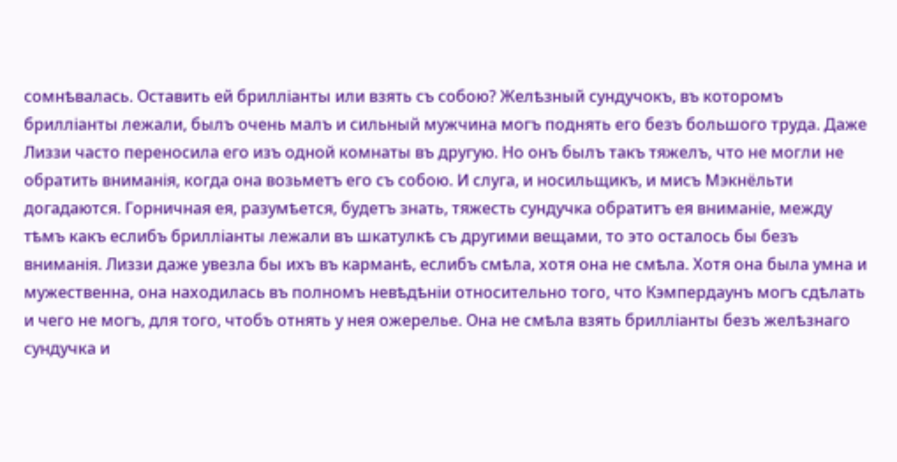сомнѣвалась. Оставить ей брилліанты или взять съ собою? Желѣзный сундучокъ, въ которомъ брилліанты лежали, былъ очень малъ и сильный мужчина могъ поднять его безъ большого труда. Даже Лиззи часто переносила его изъ одной комнаты въ другую. Но онъ былъ такъ тяжелъ, что не могли не обратить вниманія, когда она возьметъ его съ собою. И слуга, и носильщикъ, и мисъ Мэкнёльти догадаются. Горничная ея, разумѣется, будетъ знать, тяжесть сундучка обратитъ ея вниманіе, между тѣмъ какъ еслибъ брилліанты лежали въ шкатулкѣ съ другими вещами, то это осталось бы безъ вниманія. Лиззи даже увезла бы ихъ въ карманѣ, еслибъ смѣла, хотя она не смѣла. Хотя она была умна и мужественна, она находилась въ полномъ невѣдѣніи относительно того, что Кэмпердаунъ могъ сдѣлать и чего не могъ, для того, чтобъ отнять у нея ожерелье. Она не смѣла взять брилліанты безъ желѣзнаго сундучка и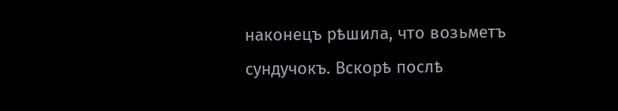наконецъ рѣшила, что возьметъ сундучокъ. Вскорѣ послѣ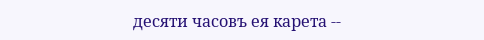десяти часовъ ея карета --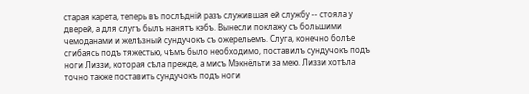старая карета, теперь въ послѣдній разъ служившая ей службу -- стояла у дверей, а для слугъ былъ нанятъ кэбъ. Вынесли поклажу съ большими чемоданами и желѣзный сундучокъ съ ожерельемъ. Слуга, конечно болѣе сгибаясь подъ тяжестью, чѣмъ было необходимо, поставилъ сундучокъ подъ ноги Лиззи, которая сѣла прежде, а мисъ Мэкнёльти за мею. Лиззи хотѣла точно также поставить сундучокъ подъ ноги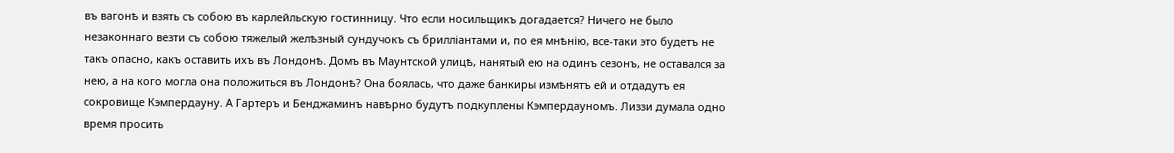въ вагонѣ и взять съ собою въ карлейльскую гостинницу. Что если носильщикъ догадается? Ничего не было незаконнаго везти съ собою тяжелый желѣзный сундучокъ съ брилліантами и, по ея мнѣнію, все-таки это будетъ не такъ опасно, какъ оставить ихъ въ Лондонѣ. Домъ въ Маунтской улицѣ, нанятый ею на одинъ сезонъ, не оставался за нею, а на кого могла она положиться въ Лондонѣ? Она боялась, что даже банкиры измѣнятъ ей и отдадутъ ея сокровище Кэмпердауну. А Гартеръ и Бенджаминъ навѣрно будутъ подкуплены Кэмпердауномъ. Лиззи думала одно время просить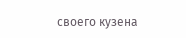своего кузена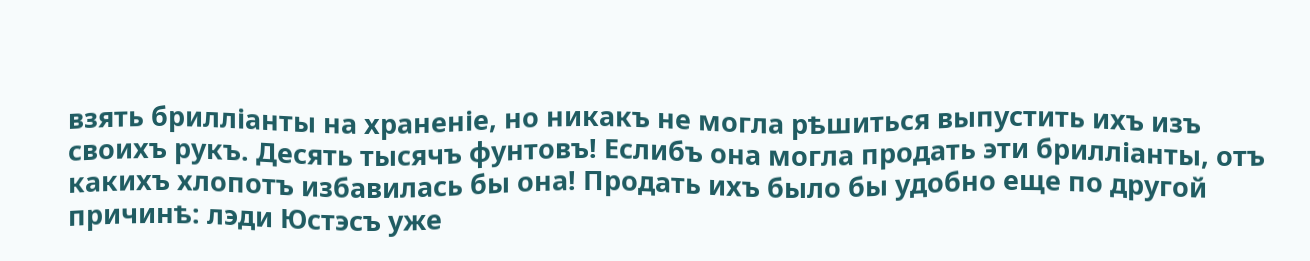взять брилліанты на храненіе, но никакъ не могла рѣшиться выпустить ихъ изъ своихъ рукъ. Десять тысячъ фунтовъ! Еслибъ она могла продать эти брилліанты, отъ какихъ хлопотъ избавилась бы она! Продать ихъ было бы удобно еще по другой причинѣ: лэди Юстэсъ уже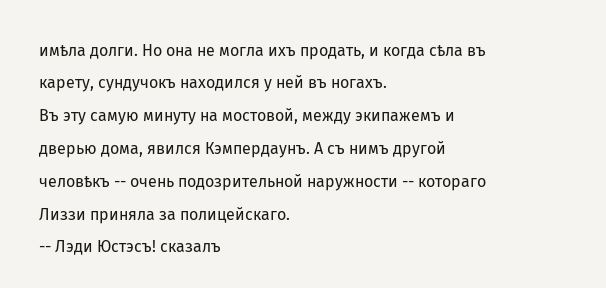имѣла долги. Но она не могла ихъ продать, и когда сѣла въ карету, сундучокъ находился у ней въ ногахъ.
Въ эту самую минуту на мостовой, между экипажемъ и дверью дома, явился Кэмпердаунъ. А съ нимъ другой человѣкъ -- очень подозрительной наружности -- котораго Лиззи приняла за полицейскаго.
-- Лэди Юстэсъ! сказалъ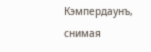Кэмпердаунъ, снимая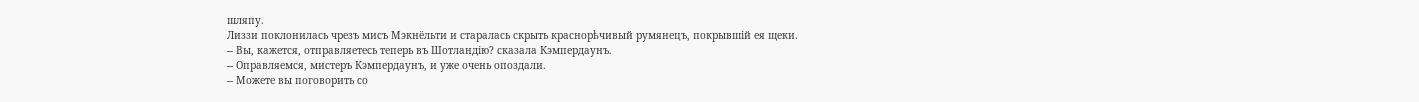шляпу.
Лиззи поклонилась чрезъ мисъ Мэкнёльти и старалась скрыть краснорѣчивый румянецъ, покрывшій ея щеки.
-- Вы, кажется, отправляетесь теперь въ Шотландію? сказала Кэмпердаунъ.
-- Оправляемся, мистеръ Кэмпердаунъ, и уже очень опоздали.
-- Можете вы поговорить со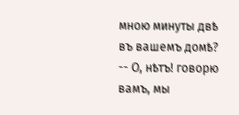мною минуты двѣ въ вашемъ домѣ?
-- О, нѣтъ! говорю вамъ, мы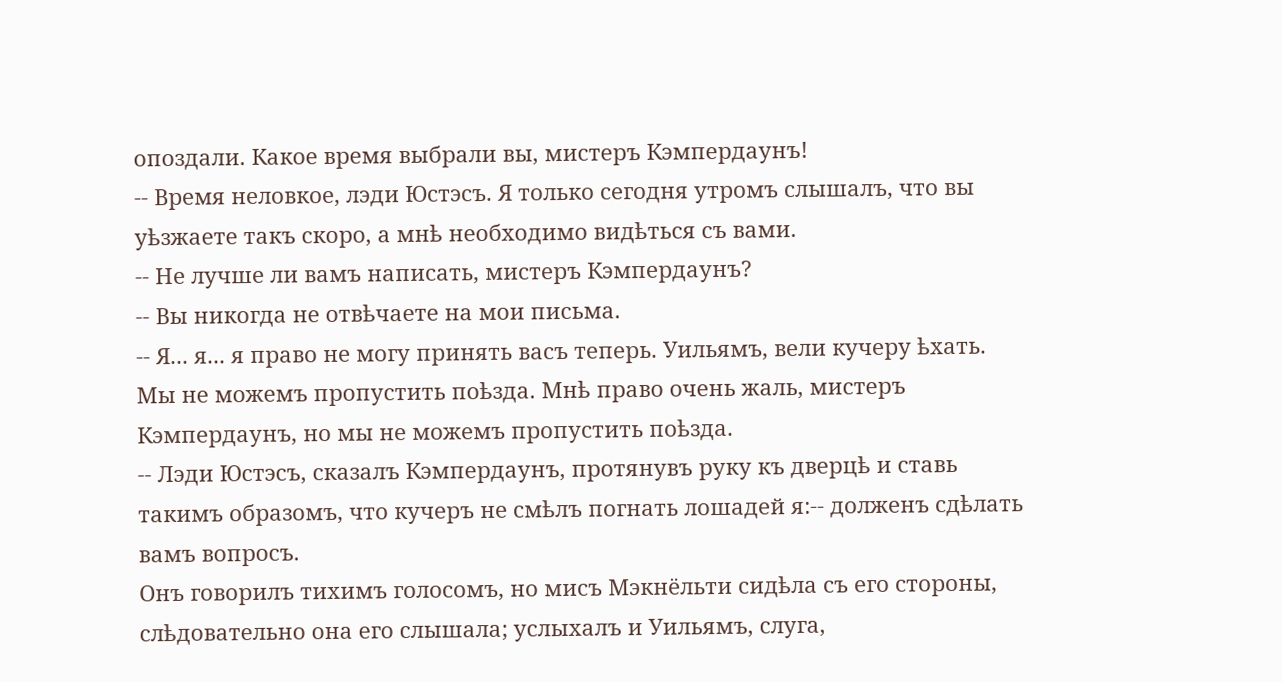опоздали. Какое время выбрали вы, мистеръ Кэмпердаунъ!
-- Время неловкое, лэди Юстэсъ. Я только сегодня утромъ слышалъ, что вы уѣзжаете такъ скоро, а мнѣ необходимо видѣться съ вами.
-- Не лучше ли вамъ написать, мистеръ Кэмпердаунъ?
-- Вы никогда не отвѣчаете на мои письма.
-- Я... я... я право не могу принять васъ теперь. Уильямъ, вели кучеру ѣхать. Мы не можемъ пропустить поѣзда. Мнѣ право очень жаль, мистеръ Кэмпердаунъ, но мы не можемъ пропустить поѣзда.
-- Лэди Юстэсъ, сказалъ Кэмпердаунъ, протянувъ руку къ дверцѣ и ставь такимъ образомъ, что кучеръ не смѣлъ погнать лошадей я:-- долженъ сдѣлать вамъ вопросъ.
Онъ говорилъ тихимъ голосомъ, но мисъ Мэкнёльти сидѣла съ его стороны, слѣдовательно она его слышала; услыхалъ и Уильямъ, слуга,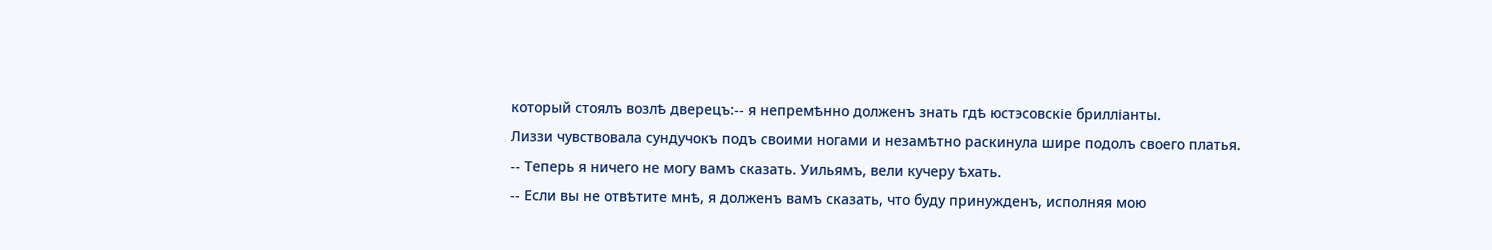который стоялъ возлѣ дверецъ:-- я непремѣнно долженъ знать гдѣ юстэсовскіе брилліанты.
Лиззи чувствовала сундучокъ подъ своими ногами и незамѣтно раскинула шире подолъ своего платья.
-- Теперь я ничего не могу вамъ сказать. Уильямъ, вели кучеру ѣхать.
-- Если вы не отвѣтите мнѣ, я долженъ вамъ сказать, что буду принужденъ, исполняя мою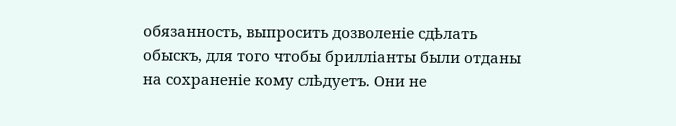обязанность, выпросить дозволеніе сдѣлать обыскъ, для того чтобы брилліанты были отданы на сохраненіе кому слѣдуетъ. Они не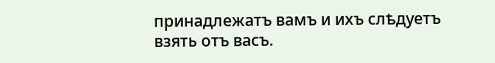принадлежатъ вамъ и ихъ слѣдуетъ взять отъ васъ.